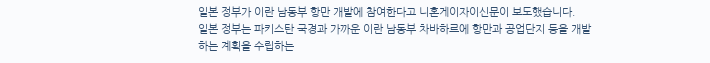일본 정부가 이란 남동부 항만 개발에 참여한다고 니혼게이자이신문이 보도했습니다.
일본 정부는 파키스탄 국경과 가까운 이란 남동부 차바하르에 항만과 공업단지 등을 개발하는 계획을 수립하는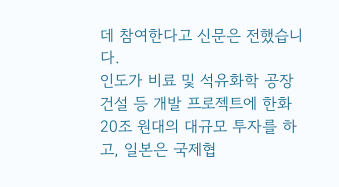데 참여한다고 신문은 전했습니다.
인도가 비료 및 석유화학 공장 건설 등 개발 프로젝트에 한화 20조 원대의 대규모 투자를 하고, 일본은 국제협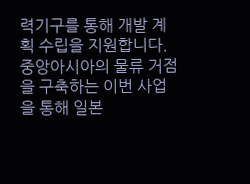력기구를 통해 개발 계획 수립을 지원합니다.
중앙아시아의 물류 거점을 구축하는 이번 사업을 통해 일본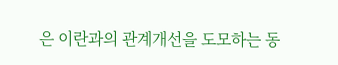은 이란과의 관계개선을 도모하는 동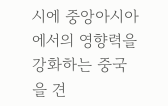시에 중앙아시아에서의 영향력을 강화하는 중국을 견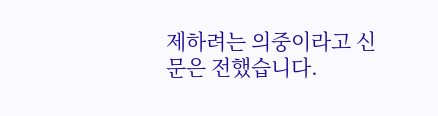제하려는 의중이라고 신문은 전했습니다.